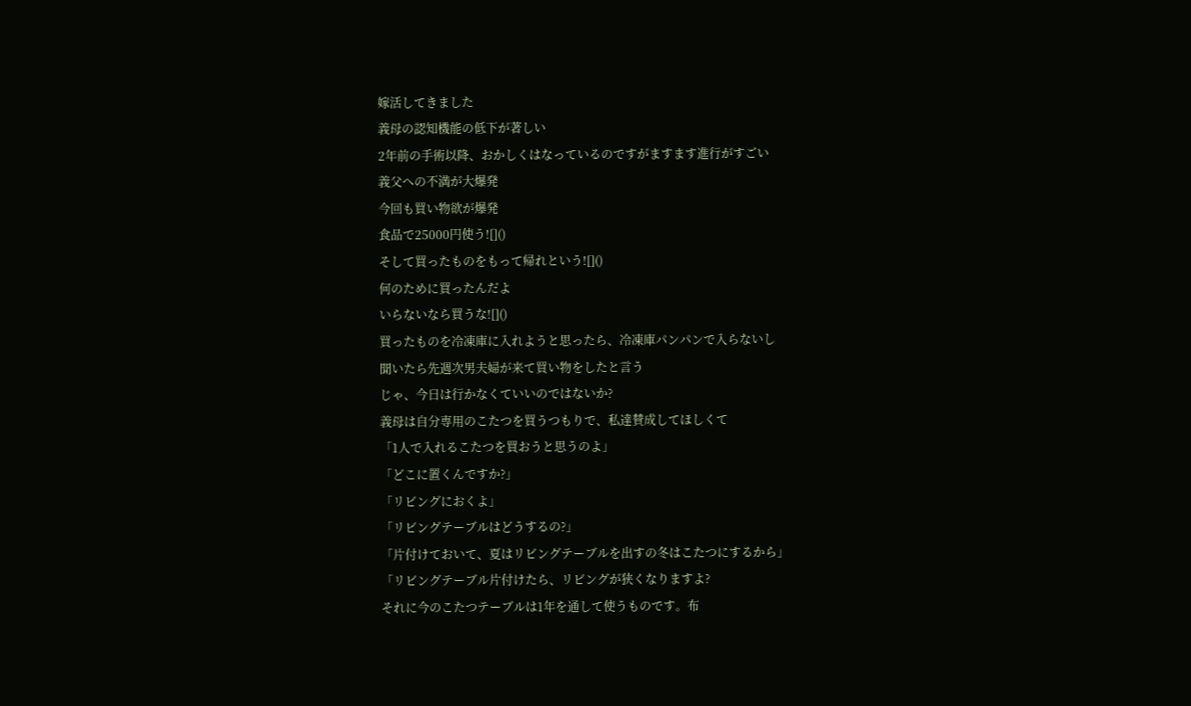嫁活してきました
義母の認知機能の低下が著しい
2年前の手術以降、おかしくはなっているのですがますます進行がすごい
義父への不満が大爆発
今回も買い物欲が爆発
食品で25000円使う![]()
そして買ったものをもって帰れという![]()
何のために買ったんだよ
いらないなら買うな![]()
買ったものを冷凍庫に入れようと思ったら、冷凍庫パンパンで入らないし
聞いたら先週次男夫婦が来て買い物をしたと言う
じゃ、今日は行かなくていいのではないか?
義母は自分専用のこたつを買うつもりで、私達賛成してほしくて
「1人で入れるこたつを買おうと思うのよ」
「どこに置くんですか?」
「リビングにおくよ」
「リビングテーブルはどうするの?」
「片付けておいて、夏はリビングテーブルを出すの冬はこたつにするから」
「リビングテーブル片付けたら、リビングが狭くなりますよ?
それに今のこたつテーブルは1年を通して使うものです。布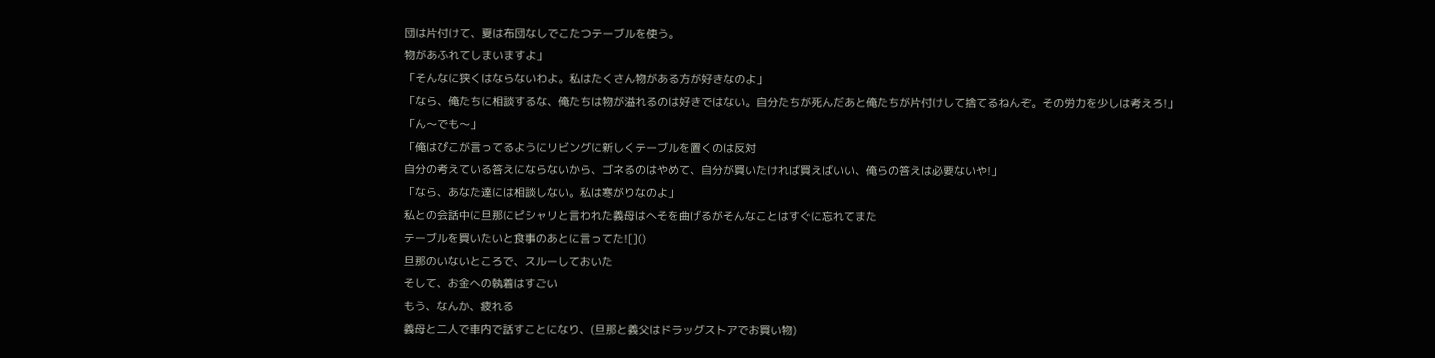団は片付けて、夏は布団なしでこたつテーブルを使う。
物があふれてしまいますよ」
「そんなに狭くはならないわよ。私はたくさん物がある方が好きなのよ」
「なら、俺たちに相談するな、俺たちは物が溢れるのは好きではない。自分たちが死んだあと俺たちが片付けして捨てるねんぞ。その労力を少しは考えろ!」
「ん〜でも〜」
「俺はぴこが言ってるようにリビングに新しくテーブルを置くのは反対
自分の考えている答えにならないから、ゴネるのはやめて、自分が買いたければ買えばいい、俺らの答えは必要ないや!」
「なら、あなた達には相談しない。私は寒がりなのよ」
私との会話中に旦那にピシャリと言われた義母はへそを曲げるがそんなことはすぐに忘れてまた
テーブルを買いたいと食事のあとに言ってた![]()
旦那のいないところで、スルーしておいた
そして、お金への執着はすごい
もう、なんか、疲れる
義母と二人で車内で話すことになり、(旦那と義父はドラッグストアでお買い物)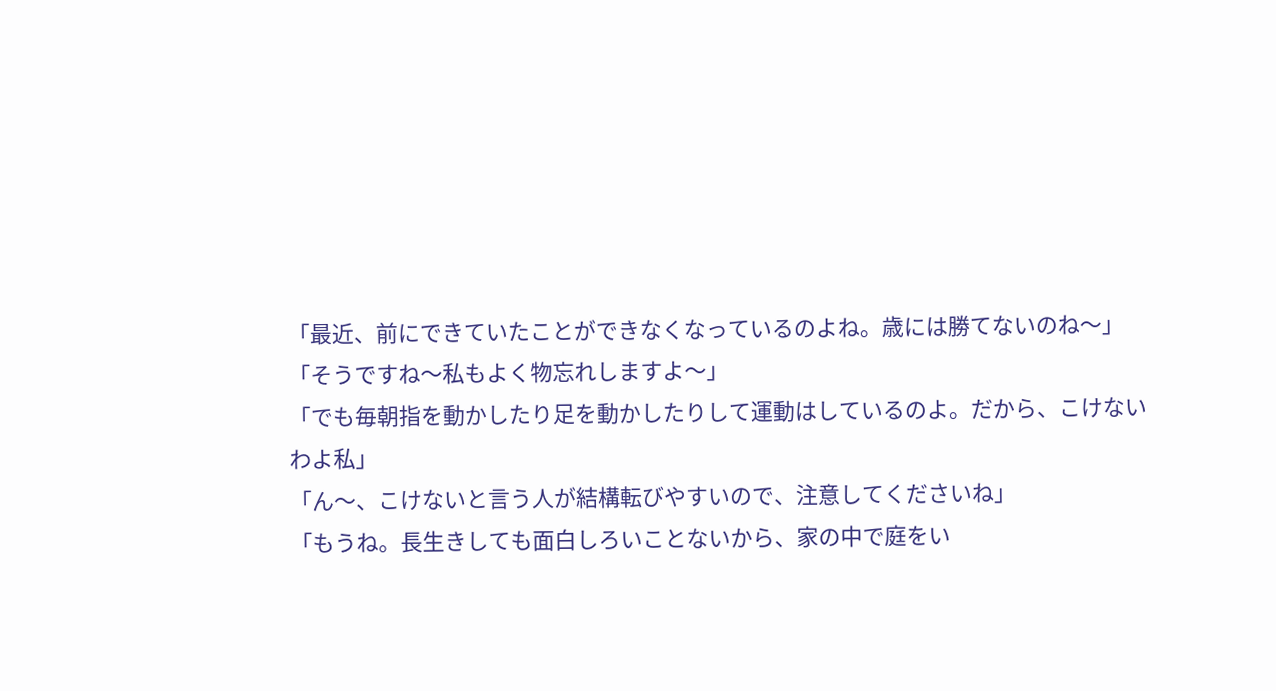「最近、前にできていたことができなくなっているのよね。歳には勝てないのね〜」
「そうですね〜私もよく物忘れしますよ〜」
「でも毎朝指を動かしたり足を動かしたりして運動はしているのよ。だから、こけないわよ私」
「ん〜、こけないと言う人が結構転びやすいので、注意してくださいね」
「もうね。長生きしても面白しろいことないから、家の中で庭をい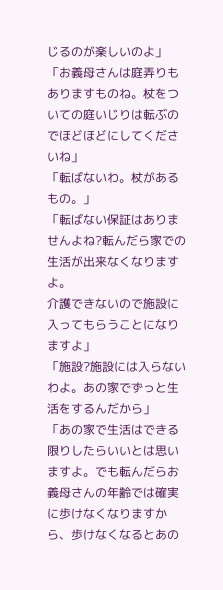じるのが楽しいのよ」
「お義母さんは庭弄りもありますものね。杖をついての庭いじりは転ぶのでほどほどにしてくださいね」
「転ばないわ。杖があるもの。」
「転ばない保証はありませんよね?転んだら家での生活が出来なくなりますよ。
介護できないので施設に入ってもらうことになりますよ」
「施設?施設には入らないわよ。あの家でずっと生活をするんだから」
「あの家で生活はできる限りしたらいいとは思いますよ。でも転んだらお義母さんの年齢では確実に歩けなくなりますから、歩けなくなるとあの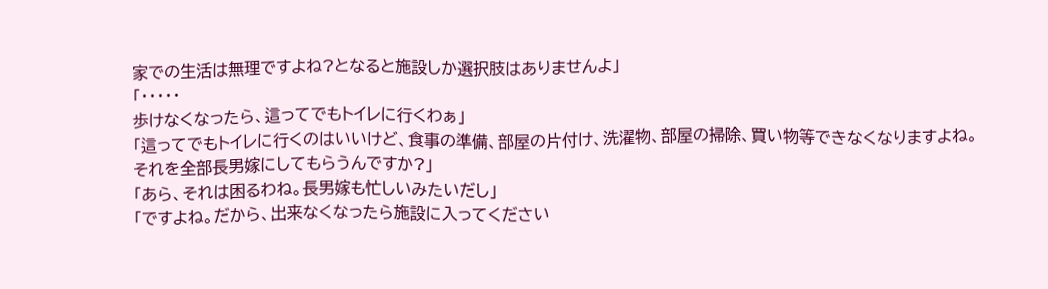家での生活は無理ですよね?となると施設しか選択肢はありませんよ」
「・・・・・
歩けなくなったら、這ってでもトイレに行くわぁ」
「這ってでもトイレに行くのはいいけど、食事の準備、部屋の片付け、洗濯物、部屋の掃除、買い物等できなくなりますよね。
それを全部長男嫁にしてもらうんですか?」
「あら、それは困るわね。長男嫁も忙しいみたいだし」
「ですよね。だから、出来なくなったら施設に入ってください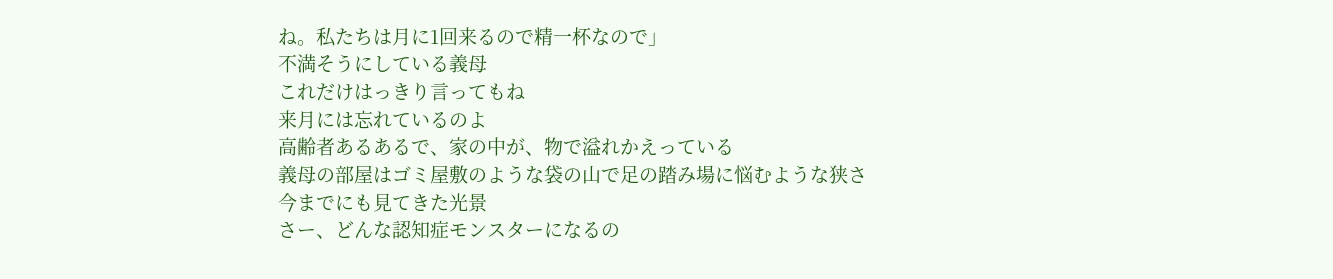ね。私たちは月に1回来るので精一杯なので」
不満そうにしている義母
これだけはっきり言ってもね
来月には忘れているのよ
高齢者あるあるで、家の中が、物で溢れかえっている
義母の部屋はゴミ屋敷のような袋の山で足の踏み場に悩むような狭さ
今までにも見てきた光景
さー、どんな認知症モンスターになるの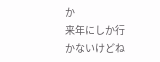か
来年にしか行かないけどね